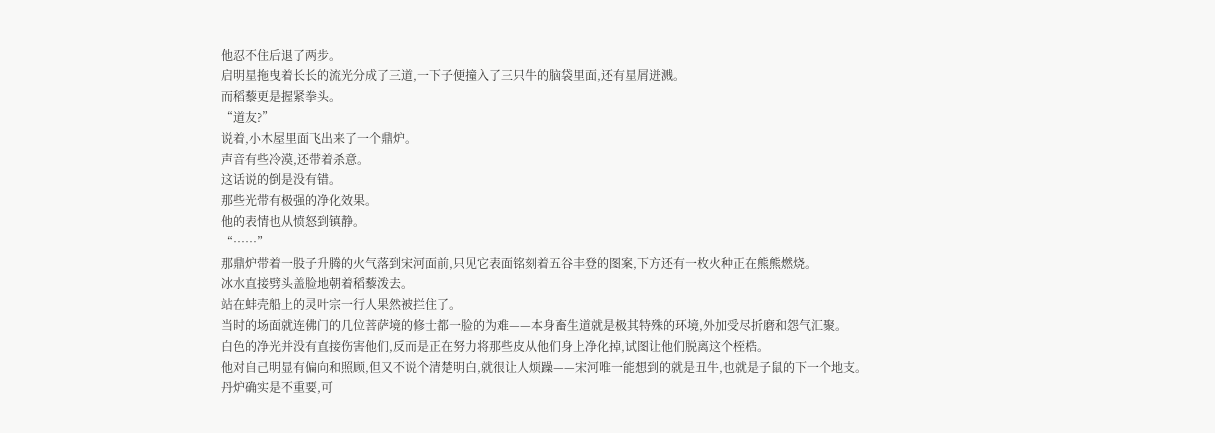他忍不住后退了两步。
启明星拖曳着长长的流光分成了三道,一下子便撞入了三只牛的脑袋里面,还有星屑迸溅。
而稻藜更是握紧拳头。
“道友?”
说着,小木屋里面飞出来了一个鼎炉。
声音有些冷漠,还带着杀意。
这话说的倒是没有错。
那些光带有极强的净化效果。
他的表情也从愤怒到镇静。
“……”
那鼎炉带着一股子升腾的火气落到宋河面前,只见它表面铭刻着五谷丰登的图案,下方还有一枚火种正在熊熊燃烧。
冰水直接劈头盖脸地朝着稻藜泼去。
站在蚌壳船上的灵叶宗一行人果然被拦住了。
当时的场面就连佛门的几位菩萨境的修士都一脸的为难——本身畜生道就是极其特殊的环境,外加受尽折磨和怨气汇聚。
白色的净光并没有直接伤害他们,反而是正在努力将那些皮从他们身上净化掉,试图让他们脱离这个桎梏。
他对自己明显有偏向和照顾,但又不说个清楚明白,就很让人烦躁——宋河唯一能想到的就是丑牛,也就是子鼠的下一个地支。
丹炉确实是不重要,可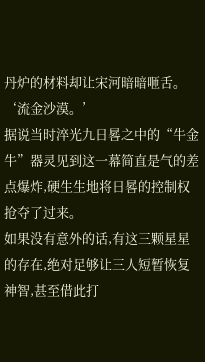丹炉的材料却让宋河暗暗咂舌。
‘流金沙漠。’
据说当时淬光九日晷之中的“牛金牛”器灵见到这一幕简直是气的差点爆炸,硬生生地将日晷的控制权抢夺了过来。
如果没有意外的话,有这三颗星星的存在,绝对足够让三人短暂恢复神智,甚至借此打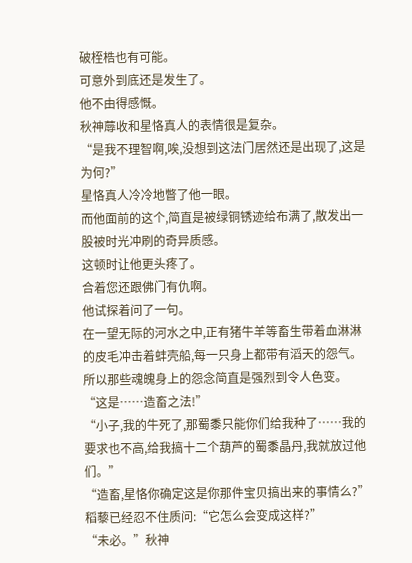破桎梏也有可能。
可意外到底还是发生了。
他不由得感慨。
秋神蓐收和星恪真人的表情很是复杂。
“是我不理智啊,唉,没想到这法门居然还是出现了,这是为何?”
星恪真人冷冷地瞥了他一眼。
而他面前的这个,简直是被绿铜锈迹给布满了,散发出一股被时光冲刷的奇异质感。
这顿时让他更头疼了。
合着您还跟佛门有仇啊。
他试探着问了一句。
在一望无际的河水之中,正有猪牛羊等畜生带着血淋淋的皮毛冲击着蚌壳船,每一只身上都带有滔天的怨气。
所以那些魂魄身上的怨念简直是强烈到令人色变。
“这是……造畜之法!”
“小子,我的牛死了,那蜀黍只能你们给我种了……我的要求也不高,给我搞十二个葫芦的蜀黍晶丹,我就放过他们。”
“造畜,星恪你确定这是你那件宝贝搞出来的事情么?”稻藜已经忍不住质问:“它怎么会变成这样?”
“未必。”秋神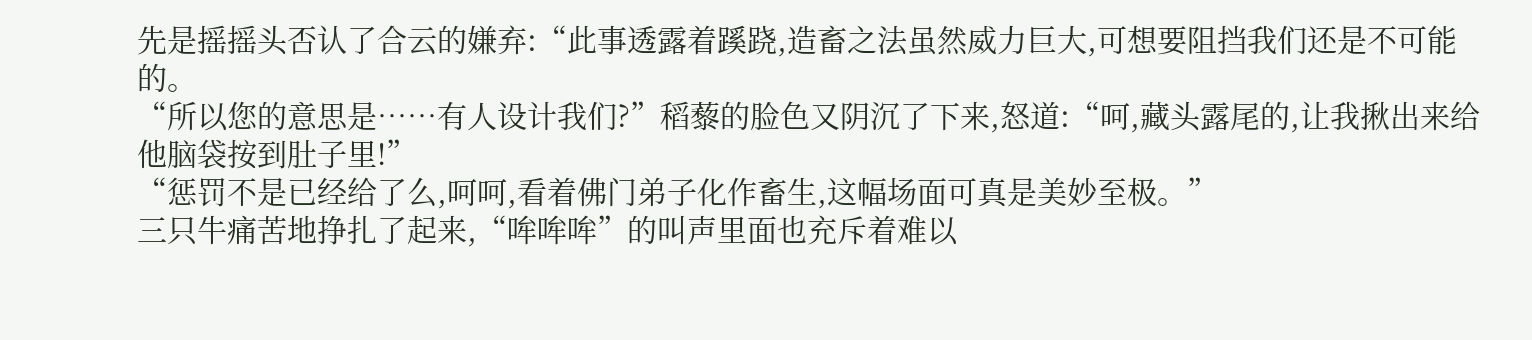先是摇摇头否认了合云的嫌弃:“此事透露着蹊跷,造畜之法虽然威力巨大,可想要阻挡我们还是不可能的。
“所以您的意思是……有人设计我们?”稻藜的脸色又阴沉了下来,怒道:“呵,藏头露尾的,让我揪出来给他脑袋按到肚子里!”
“惩罚不是已经给了么,呵呵,看着佛门弟子化作畜生,这幅场面可真是美妙至极。”
三只牛痛苦地挣扎了起来,“哞哞哞”的叫声里面也充斥着难以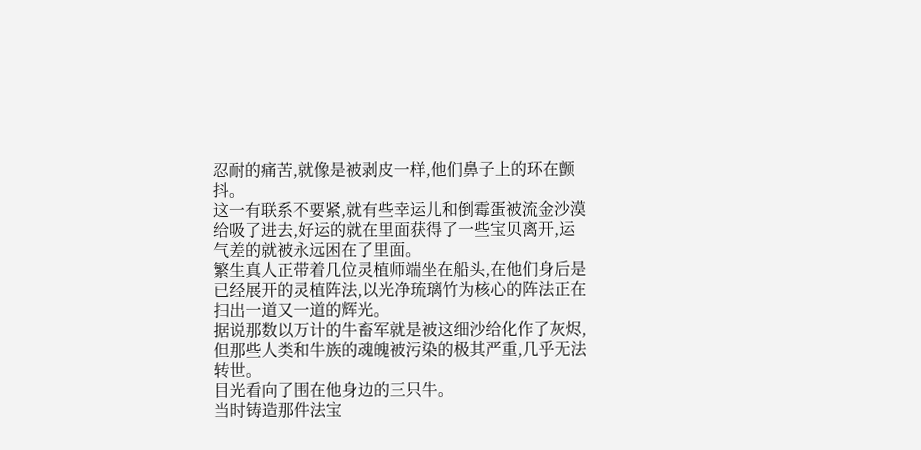忍耐的痛苦,就像是被剥皮一样,他们鼻子上的环在颤抖。
这一有联系不要紧,就有些幸运儿和倒霉蛋被流金沙漠给吸了进去,好运的就在里面获得了一些宝贝离开,运气差的就被永远困在了里面。
繁生真人正带着几位灵植师端坐在船头,在他们身后是已经展开的灵植阵法,以光净琉璃竹为核心的阵法正在扫出一道又一道的辉光。
据说那数以万计的牛畜军就是被这细沙给化作了灰烬,但那些人类和牛族的魂魄被污染的极其严重,几乎无法转世。
目光看向了围在他身边的三只牛。
当时铸造那件法宝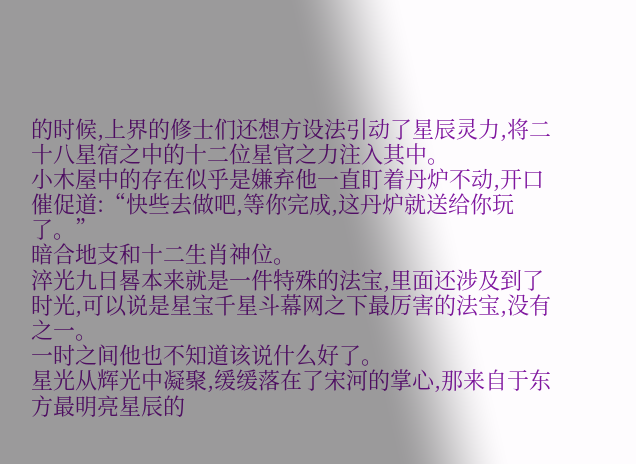的时候,上界的修士们还想方设法引动了星辰灵力,将二十八星宿之中的十二位星官之力注入其中。
小木屋中的存在似乎是嫌弃他一直盯着丹炉不动,开口催促道:“快些去做吧,等你完成,这丹炉就送给你玩了。”
暗合地支和十二生肖神位。
淬光九日晷本来就是一件特殊的法宝,里面还涉及到了时光,可以说是星宝千星斗幕网之下最厉害的法宝,没有之一。
一时之间他也不知道该说什么好了。
星光从辉光中凝聚,缓缓落在了宋河的掌心,那来自于东方最明亮星辰的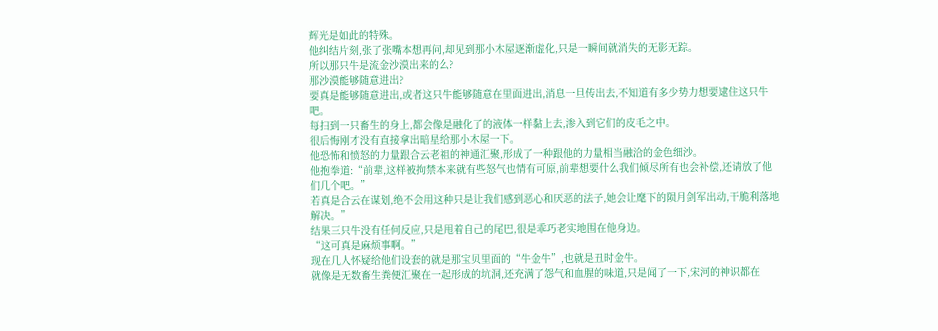辉光是如此的特殊。
他纠结片刻,张了张嘴本想再问,却见到那小木屋逐渐虚化,只是一瞬间就消失的无影无踪。
所以那只牛是流金沙漠出来的么?
那沙漠能够随意进出?
要真是能够随意进出,或者这只牛能够随意在里面进出,消息一旦传出去,不知道有多少势力想要逮住这只牛吧。
每扫到一只畜生的身上,都会像是融化了的液体一样黏上去,渗入到它们的皮毛之中。
很后悔刚才没有直接拿出暗星给那小木屋一下。
他恐怖和愤怒的力量跟合云老祖的神通汇聚,形成了一种跟他的力量相当融洽的金色细沙。
他抱拳道:“前辈,这样被拘禁本来就有些怒气也情有可原,前辈想要什么我们倾尽所有也会补偿,还请放了他们几个吧。”
若真是合云在谋划,绝不会用这种只是让我们感到恶心和厌恶的法子,她会让麾下的陨月剑军出动,干脆利落地解决。”
结果三只牛没有任何反应,只是甩着自己的尾巴,很是乖巧老实地围在他身边。
“这可真是麻烦事啊。”
现在几人怀疑给他们设套的就是那宝贝里面的“牛金牛”,也就是丑时金牛。
就像是无数畜生粪便汇聚在一起形成的坑洞,还充满了怨气和血腥的味道,只是闻了一下,宋河的神识都在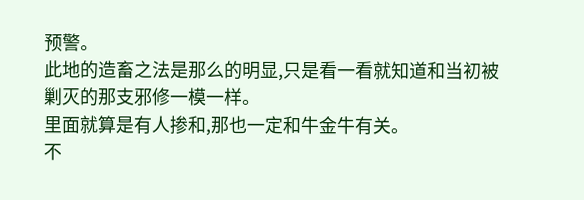预警。
此地的造畜之法是那么的明显,只是看一看就知道和当初被剿灭的那支邪修一模一样。
里面就算是有人掺和,那也一定和牛金牛有关。
不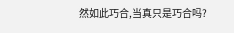然如此巧合,当真只是巧合吗?